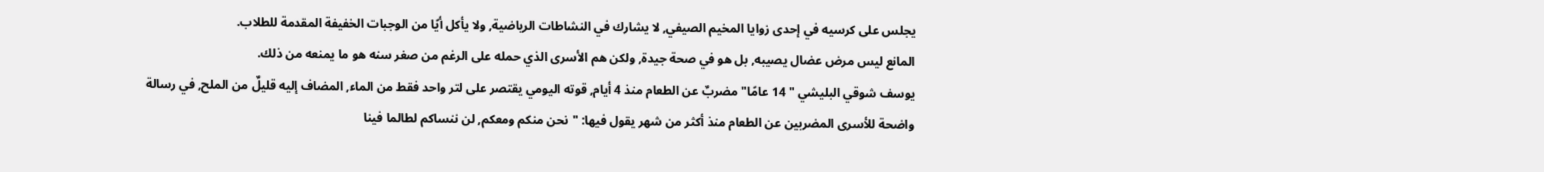يجلس على كرسيه في إحدى زوايا المخيم الصيفي, لا يشارك في النشاطات الرياضية, ولا يأكل أيًا من الوجبات الخفيفة المقدمة للطلاب.
المانع ليس مرض عضال يصيبه, بل هو في صحة جيدة, ولكن هم الأسرى الذي حمله على الرغم من صغر سنه هو ما يمنعه من ذلك.
يوسف شوقي البليشي " 14 عامًا" مضربٌ عن الطعام منذ 4 أيام, قوته اليومي يقتصر على لتر واحد فقط من الماء, المضاف إليه قليلٌ من الملح, في رسالة واضحة للأسرى المضربين عن الطعام منذ أكثر من شهر يقول فيها: "نحن منكم ومعكم, لن ننساكم لطالما فينا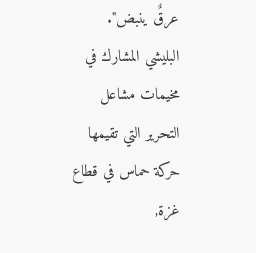عرقٌ ينبض".
البليشي المشارك في مخيمات مشاعل التحرير التي تقيمها حركة حماس في قطاع غزة,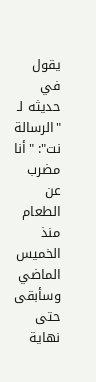يقول في حديثه لـ "الرسالة نت": "أنا مضرب عن الطعام منذ الخميس الماضي وسأبقى حتى نهاية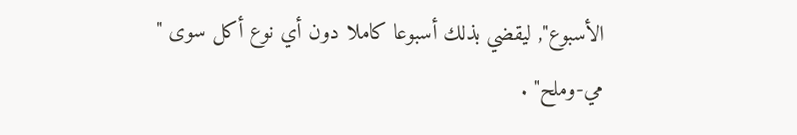الأسبوع", ليقضي بذلك أسبوعا كاملا دون أي نوع أكل سوى " مي-وملح" .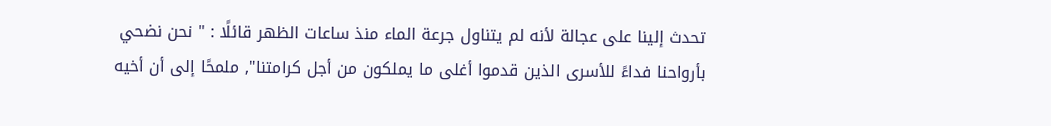تحدث إلينا على عجالة لأنه لم يتناول جرعة الماء منذ ساعات الظهر قائلًا : " نحن نضحي بأرواحنا فداءً للأسرى الذين قدموا أغلى ما يملكون من أجل كرامتنا", ملمحًا إلى أن أخيه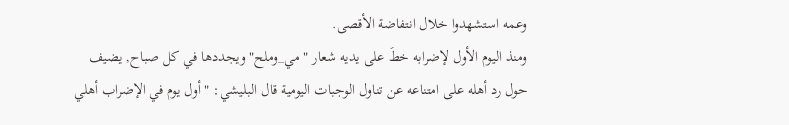وعمه استشهدوا خلال انتفاضة الأقصى.
ومنذ اليوم الأول لإضرابه خطَ على يديه شعار " مي_وملح" ويجددها في كل صباح, يضيف حول رد أهله على امتناعه عن تناول الوجبات اليومية قال البليشي: " أول يوم في الإضراب أهلي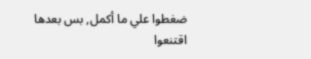ضغطوا علي ما أكمل, بس بعدها اقتنعوا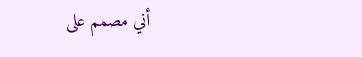أني مصمم على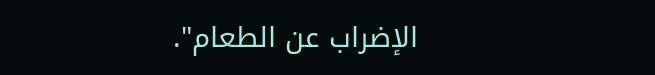الإضراب عن الطعام".